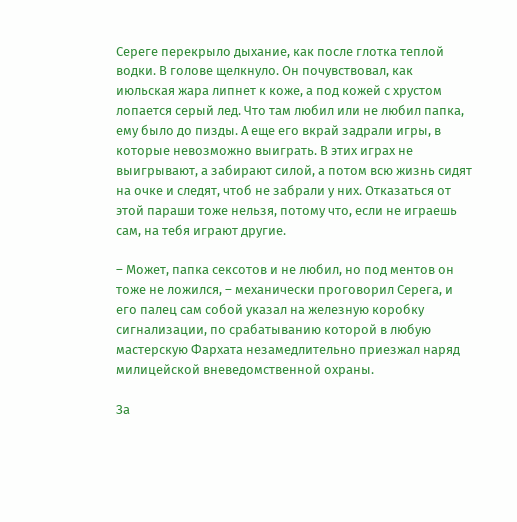Сереге перекрыло дыхание, как после глотка теплой водки. В голове щелкнуло. Он почувствовал, как июльская жара липнет к коже, а под кожей с хрустом лопается серый лед. Что там любил или не любил папка, ему было до пизды. А еще его вкрай задрали игры, в которые невозможно выиграть. В этих играх не выигрывают, а забирают силой, а потом всю жизнь сидят на очке и следят, чтоб не забрали у них. Отказаться от этой параши тоже нельзя, потому что, если не играешь сам, на тебя играют другие.

– Может, папка сексотов и не любил, но под ментов он тоже не ложился, – механически проговорил Серега, и его палец сам собой указал на железную коробку сигнализации, по срабатыванию которой в любую мастерскую Фархата незамедлительно приезжал наряд милицейской вневедомственной охраны.

За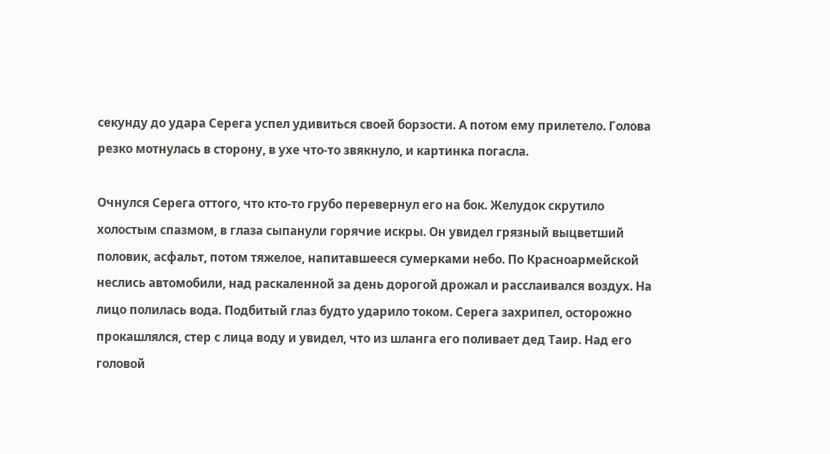секунду до удара Серега успел удивиться своей борзости. А потом ему прилетело. Голова резко мотнулась в сторону, в ухе что-то звякнуло, и картинка погасла.

Очнулся Серега оттого, что кто-то грубо перевернул его на бок. Желудок скрутило холостым спазмом, в глаза сыпанули горячие искры. Он увидел грязный выцветший половик, асфальт, потом тяжелое, напитавшееся сумерками небо. По Красноармейской неслись автомобили, над раскаленной за день дорогой дрожал и расслаивался воздух. На лицо полилась вода. Подбитый глаз будто ударило током. Серега захрипел, осторожно прокашлялся, стер с лица воду и увидел, что из шланга его поливает дед Таир. Над его головой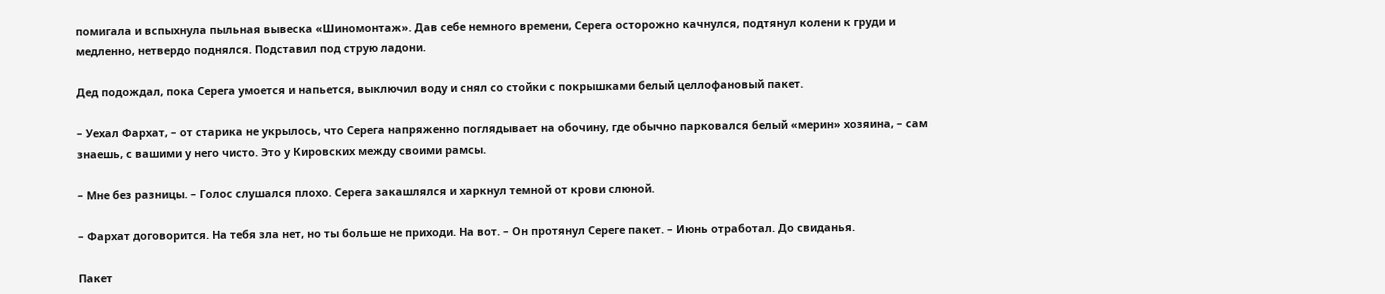помигала и вспыхнула пыльная вывеска «Шиномонтаж». Дав себе немного времени, Серега осторожно качнулся, подтянул колени к груди и медленно, нетвердо поднялся. Подставил под струю ладони.

Дед подождал, пока Серега умоется и напьется, выключил воду и снял со стойки с покрышками белый целлофановый пакет.

– Уехал Фархат, – от старика не укрылось, что Серега напряженно поглядывает на обочину, где обычно парковался белый «мерин» хозяина, – сам знаешь, с вашими у него чисто. Это у Кировских между своими рамсы.

– Мне без разницы. – Голос слушался плохо. Серега закашлялся и харкнул темной от крови слюной.

– Фархат договорится. На тебя зла нет, но ты больше не приходи. На вот. – Он протянул Сереге пакет. – Июнь отработал. До свиданья.

Пакет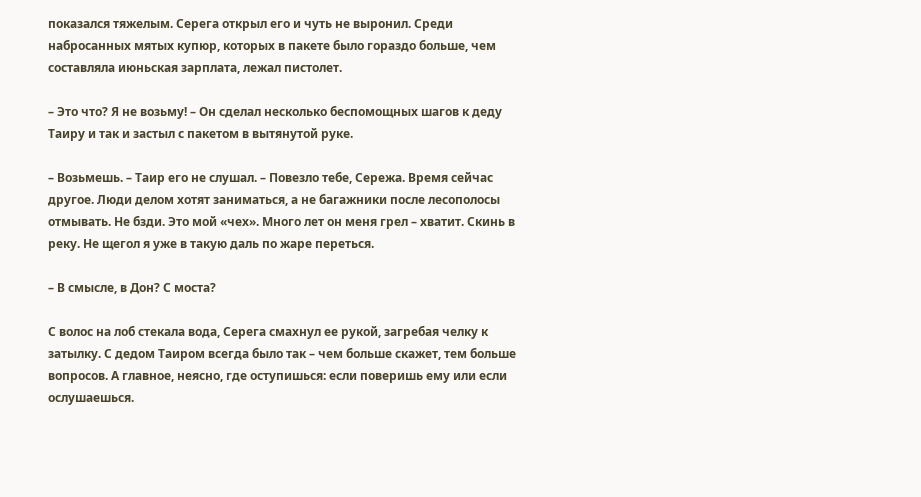показался тяжелым. Серега открыл его и чуть не выронил. Среди набросанных мятых купюр, которых в пакете было гораздо больше, чем составляла июньская зарплата, лежал пистолет.

– Это что? Я не возьму! – Он сделал несколько беспомощных шагов к деду Таиру и так и застыл с пакетом в вытянутой руке.

– Возьмешь. – Таир его не слушал. – Повезло тебе, Сережа. Время сейчас другое. Люди делом хотят заниматься, а не багажники после лесополосы отмывать. Не бзди. Это мой «чех». Много лет он меня грел – хватит. Скинь в реку. Не щегол я уже в такую даль по жаре переться.

– В смысле, в Дон? С моста?

С волос на лоб стекала вода, Серега смахнул ее рукой, загребая челку к затылку. С дедом Таиром всегда было так – чем больше скажет, тем больше вопросов. А главное, неясно, где оступишься: если поверишь ему или если ослушаешься.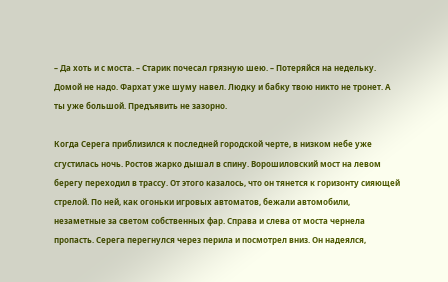– Да хоть и с моста. – Старик почесал грязную шею. – Потеряйся на недельку. Домой не надо. Фархат уже шуму навел. Людку и бабку твою никто не тронет. А ты уже большой. Предъявить не зазорно.

Когда Серега приблизился к последней городской черте, в низком небе уже сгустилась ночь. Ростов жарко дышал в спину. Ворошиловский мост на левом берегу переходил в трассу. От этого казалось, что он тянется к горизонту сияющей стрелой. По ней, как огоньки игровых автоматов, бежали автомобили, незаметные за светом собственных фар. Справа и слева от моста чернела пропасть. Серега перегнулся через перила и посмотрел вниз. Он надеялся,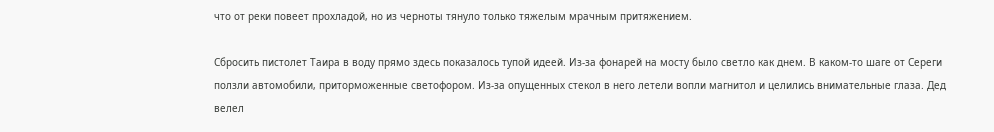что от реки повеет прохладой, но из черноты тянуло только тяжелым мрачным притяжением.

Сбросить пистолет Таира в воду прямо здесь показалось тупой идеей. Из-за фонарей на мосту было светло как днем. В каком-то шаге от Сереги ползли автомобили, приторможенные светофором. Из-за опущенных стекол в него летели вопли магнитол и целились внимательные глаза. Дед велел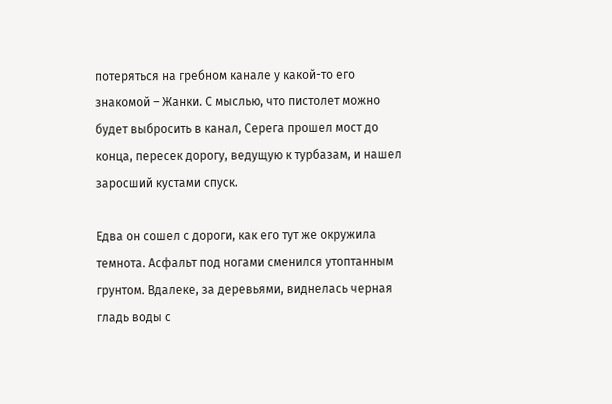потеряться на гребном канале у какой-то его знакомой – Жанки. С мыслью, что пистолет можно будет выбросить в канал, Серега прошел мост до конца, пересек дорогу, ведущую к турбазам, и нашел заросший кустами спуск.

Едва он сошел с дороги, как его тут же окружила темнота. Асфальт под ногами сменился утоптанным грунтом. Вдалеке, за деревьями, виднелась черная гладь воды с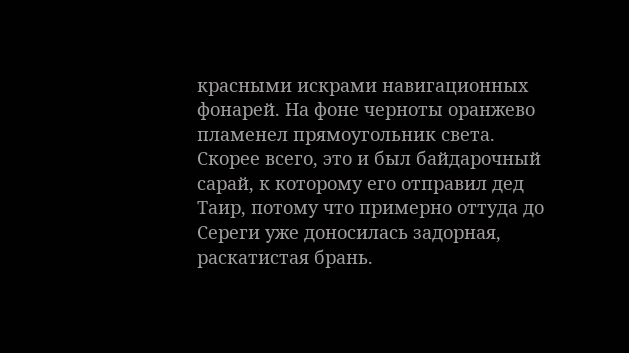красными искрами навигационных фонарей. На фоне черноты оранжево пламенел прямоугольник света. Скорее всего, это и был байдарочный сарай, к которому его отправил дед Таир, потому что примерно оттуда до Сереги уже доносилась задорная, раскатистая брань.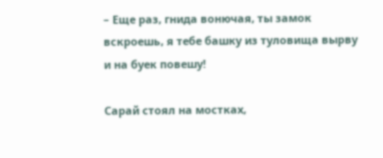– Еще раз, гнида вонючая, ты замок вскроешь, я тебе башку из туловища вырву и на буек повешу!

Сарай стоял на мостках,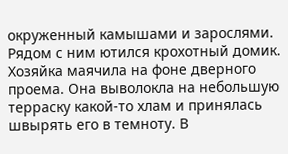окруженный камышами и зарослями. Рядом с ним ютился крохотный домик. Хозяйка маячила на фоне дверного проема. Она выволокла на небольшую терраску какой-то хлам и принялась швырять его в темноту. В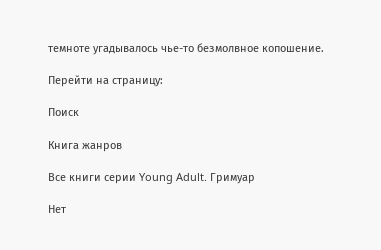темноте угадывалось чье-то безмолвное копошение.

Перейти на страницу:

Поиск

Книга жанров

Все книги серии Young Adult. Гримуар

Нет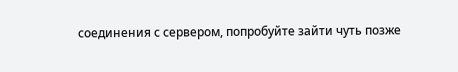соединения с сервером, попробуйте зайти чуть позже